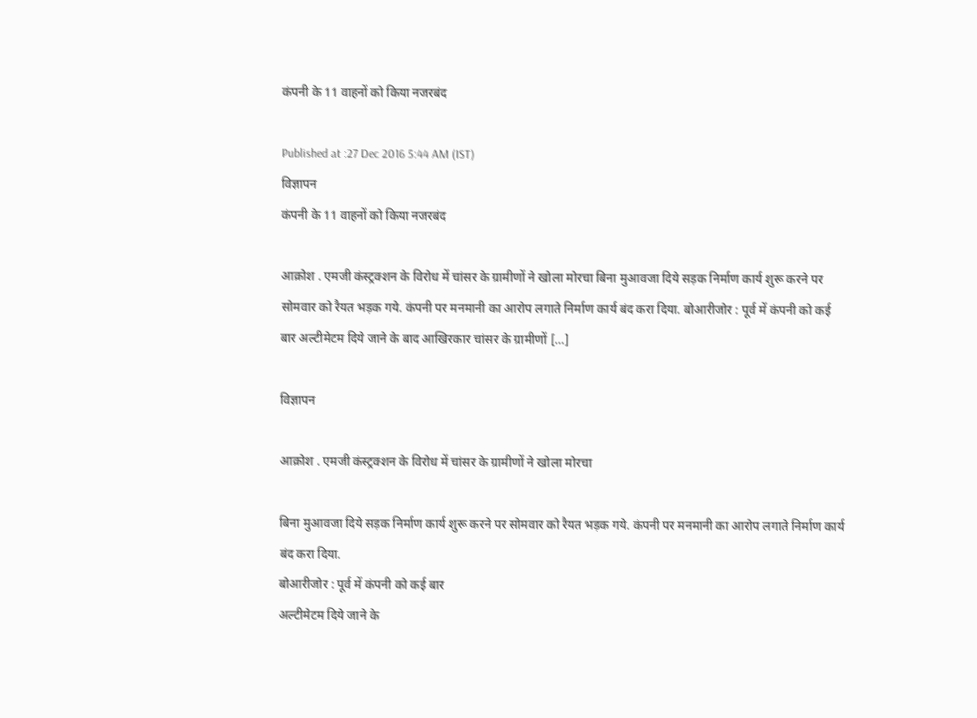कंपनी के 11 वाहनों को किया नजरबंद

Published at :27 Dec 2016 5:44 AM (IST)
विज्ञापन
कंपनी के 11 वाहनों को किया नजरबंद

आक्रोश . एमजी कंस्ट्रक्शन के विरोध में चांसर के ग्रामीणों ने खोला मोरचा बिना मुआवजा दिये सड़क निर्माण कार्य शुरू करने पर सोमवार को रैयत भड़क गये. कंपनी पर मनमानी का आरोप लगाते निर्माण कार्य बंद करा दिया. बोआरीजोर : पूर्व में कंपनी को कई बार अल्टीमेटम दिये जाने के बाद आखिरकार चांसर के ग्रामीणों […]

विज्ञापन

आक्रोश . एमजी कंस्ट्रक्शन के विरोध में चांसर के ग्रामीणों ने खोला मोरचा

बिना मुआवजा दिये सड़क निर्माण कार्य शुरू करने पर सोमवार को रैयत भड़क गये. कंपनी पर मनमानी का आरोप लगाते निर्माण कार्य बंद करा दिया.
बोआरीजोर : पूर्व में कंपनी को कई बार
अल्टीमेटम दिये जाने के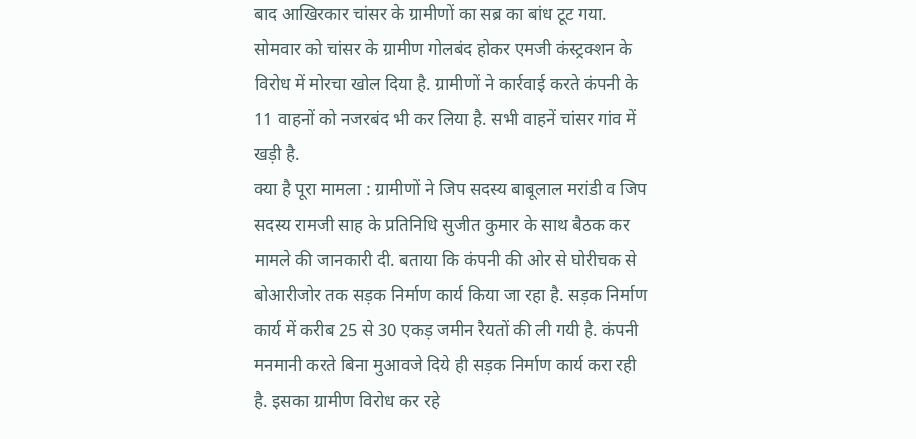बाद आखिरकार चांसर के ग्रामीणों का सब्र का बांध टूट गया. सोमवार को चांसर के ग्रामीण गोलबंद होकर एमजी कंस्ट्रक्शन के विरोध में मोरचा खोल दिया है. ग्रामीणों ने कार्रवाई करते कंपनी के 11 वाहनों को नजरबंद भी कर लिया है. सभी वाहनें चांसर गांव में खड़ी है.
क्या है पूरा मामला : ग्रामीणों ने जिप सदस्य बाबूलाल मरांडी व जिप सदस्य रामजी साह के प्रतिनिधि सुजीत कुमार के साथ बैठक कर मामले की जानकारी दी. बताया कि कंपनी की ओर से घोरीचक से बोआरीजोर तक सड़क निर्माण कार्य किया जा रहा है. सड़क निर्माण कार्य में करीब 25 से 30 एकड़ जमीन रैयतों की ली गयी है. कंपनी मनमानी करते बिना मुआवजे दिये ही सड़क निर्माण कार्य करा रही है. इसका ग्रामीण विरोध कर रहे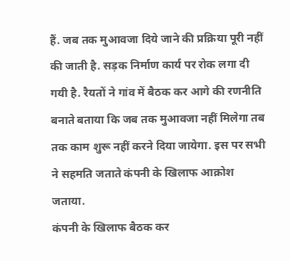हैं. जब तक मुआवजा दिये जाने की प्रक्रिया पूरी नहीं की जाती है. सड़क निर्माण कार्य पर रोक लगा दी गयी है. रैयतों ने गांव में बैठक कर आगे की रणनीति बनाते बताया कि जब तक मुआवजा नहीं मिलेगा तब तक काम शुरू नहीं करने दिया जायेगा. इस पर सभी ने सहमति जताते कंपनी के खिलाफ आक्रोश जताया.
कंपनी के खिलाफ बैठक कर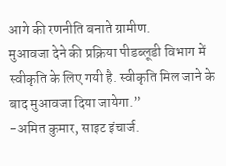आगे की रणनीति बनाते ग्रामीण.
मुआवजा देने की प्रक्रिया पीडब्लूडी विभाग में स्वीकृति के लिए गयी है. स्वीकृति मिल जाने के बाद मुआवजा दिया जायेगा.”
-अमित कुमार, साइट इंचार्ज.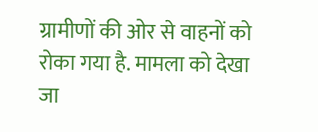ग्रामीणों की ओर से वाहनों को रोका गया है. मामला को देखा जा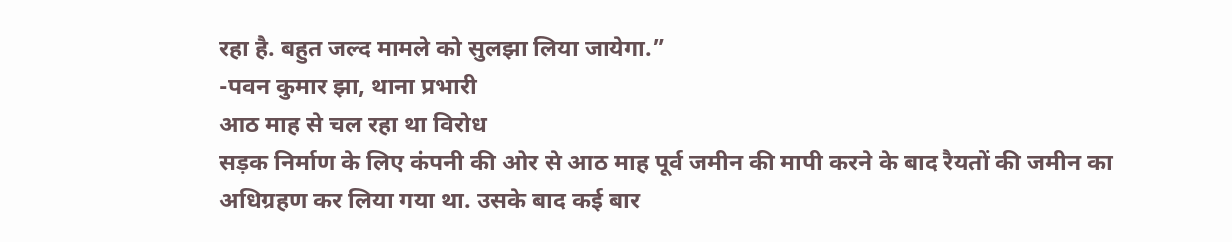रहा है. बहुत जल्द मामले को सुलझा लिया जायेगा.”
-पवन कुमार झा, थाना प्रभारी
आठ माह से चल रहा था विरोध
सड़क निर्माण के लिए कंपनी की ओर से आठ माह पूर्व जमीन की मापी करने के बाद रैयतों की जमीन का अधिग्रहण कर लिया गया था. उसके बाद कई बार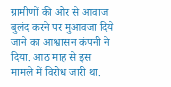ग्रामीणों की ओर से आवाज बुलंद करने पर मुआवजा दिये जाने का आश्वासन कंपनी ने दिया. आठ माह से इस मामले में विरोध जारी था.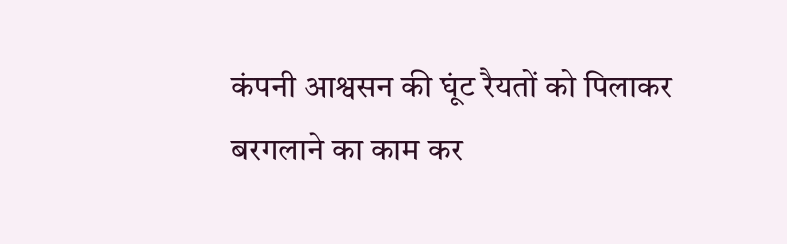कंपनी आश्वसन की घूंट रैयतों को पिलाकर बरगलाने का काम कर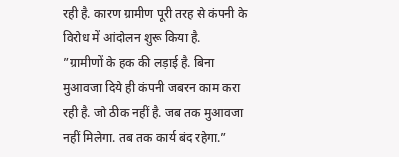रही है. कारण ग्रामीण पूरी तरह से कंपनी के विरोध में आंदोलन शुरू किया है.
”ग्रामीणों के हक की लड़ाई है. बिना मुआवजा दिये ही कंपनी जबरन काम करा रही है. जो ठीक नहीं है. जब तक मुआवजा नहीं मिलेगा. तब तक कार्य बंद रहेगा.”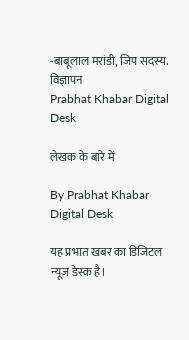-बाबूलाल मरांडी, जिप सदस्य.
विज्ञापन
Prabhat Khabar Digital Desk

लेखक के बारे में

By Prabhat Khabar Digital Desk

यह प्रभात खबर का डिजिटल न्यूज डेस्क है।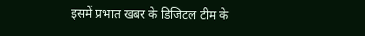इसमें प्रभात खबर के डिजिटल टीम के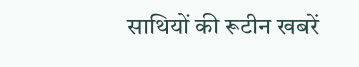साथियों की रूटीन खबरें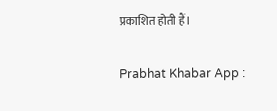प्रकाशित होती हैं।

Prabhat Khabar App :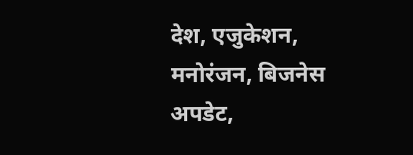देश, एजुकेशन, मनोरंजन, बिजनेस अपडेट,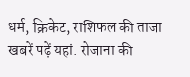धर्म, क्रिकेट, राशिफल की ताजा खबरें पढ़ें यहां. रोजाना की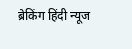ब्रेकिंग हिंदी न्यूज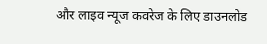और लाइव न्यूज कवरेज के लिए डाउनलोड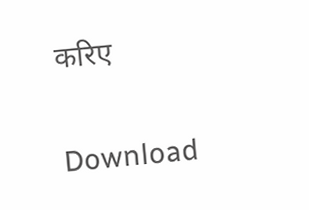करिए

Download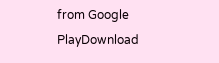from Google PlayDownload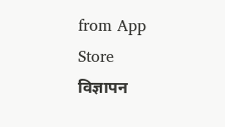from App Store
विज्ञापन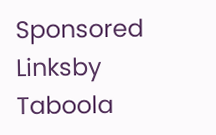Sponsored Linksby Taboola